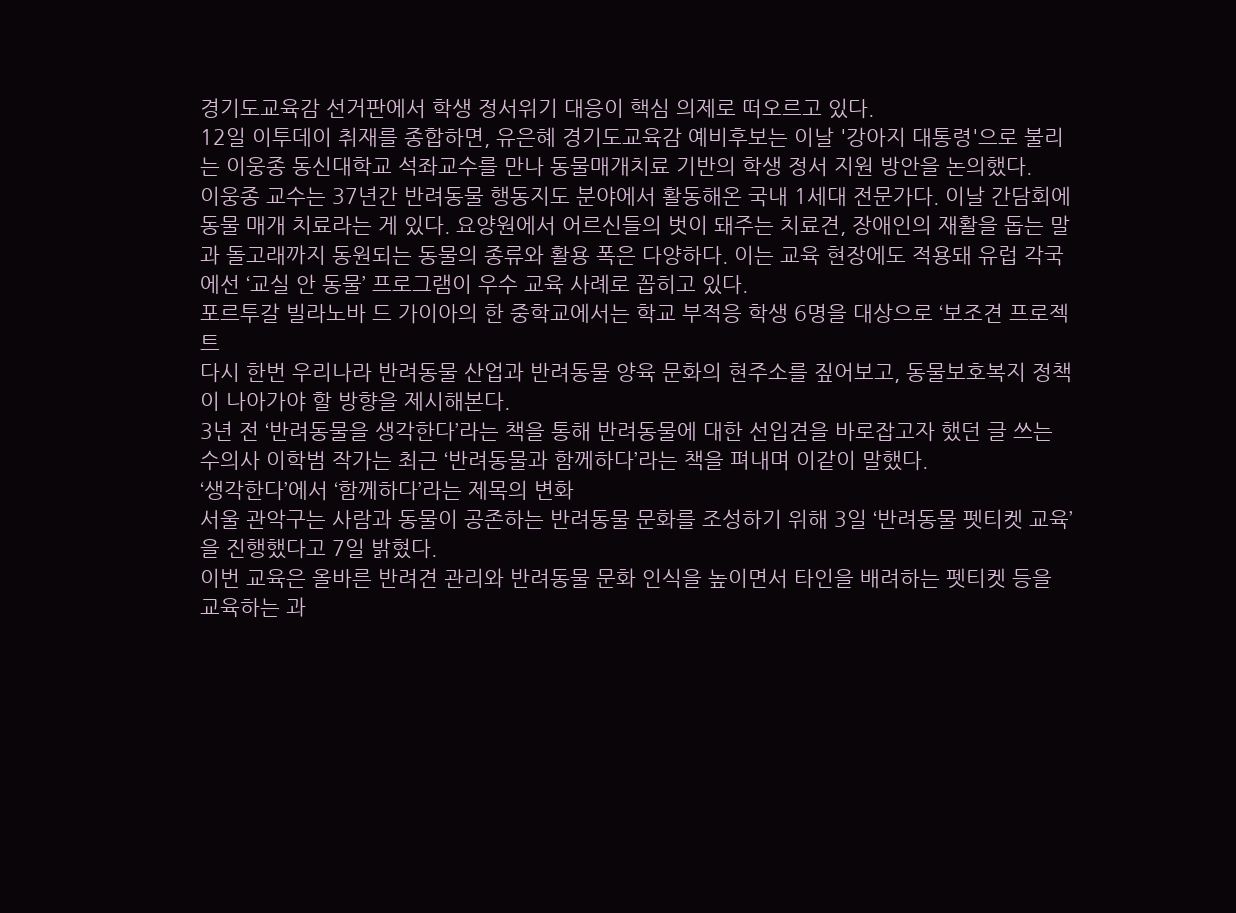경기도교육감 선거판에서 학생 정서위기 대응이 핵심 의제로 떠오르고 있다.
12일 이투데이 취재를 종합하면, 유은혜 경기도교육감 예비후보는 이날 '강아지 대통령'으로 불리는 이웅종 동신대학교 석좌교수를 만나 동물매개치료 기반의 학생 정서 지원 방안을 논의했다.
이웅종 교수는 37년간 반려동물 행동지도 분야에서 활동해온 국내 1세대 전문가다. 이날 간담회에
동물 매개 치료라는 게 있다. 요양원에서 어르신들의 벗이 돼주는 치료견, 장애인의 재활을 돕는 말과 돌고래까지 동원되는 동물의 종류와 활용 폭은 다양하다. 이는 교육 현장에도 적용돼 유럽 각국에선 ‘교실 안 동물’ 프로그램이 우수 교육 사례로 꼽히고 있다.
포르투갈 빌라노바 드 가이아의 한 중학교에서는 학교 부적응 학생 6명을 대상으로 ‘보조견 프로젝트
다시 한번 우리나라 반려동물 산업과 반려동물 양육 문화의 현주소를 짚어보고, 동물보호복지 정책이 나아가야 할 방향을 제시해본다.
3년 전 ‘반려동물을 생각한다’라는 책을 통해 반려동물에 대한 선입견을 바로잡고자 했던 글 쓰는 수의사 이학범 작가는 최근 ‘반려동물과 함께하다’라는 책을 펴내며 이같이 말했다.
‘생각한다’에서 ‘함께하다’라는 제목의 변화
서울 관악구는 사람과 동물이 공존하는 반려동물 문화를 조성하기 위해 3일 ‘반려동물 펫티켓 교육’을 진행했다고 7일 밝혔다.
이번 교육은 올바른 반려견 관리와 반려동물 문화 인식을 높이면서 타인을 배려하는 펫티켓 등을 교육하는 과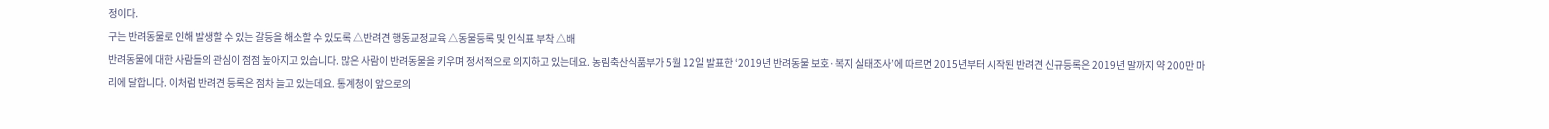정이다.
구는 반려동물로 인해 발생할 수 있는 갈등을 해소할 수 있도록 △반려견 행동교정교육 △동물등록 및 인식표 부착 △배
반려동물에 대한 사람들의 관심이 점점 높아지고 있습니다. 많은 사람이 반려동물을 키우며 정서적으로 의지하고 있는데요. 농림축산식품부가 5월 12일 발표한 ‘2019년 반려동물 보호·복지 실태조사’에 따르면 2015년부터 시작된 반려견 신규등록은 2019년 말까지 약 200만 마리에 달합니다. 이처럼 반려견 등록은 점차 늘고 있는데요. 통계청이 앞으로의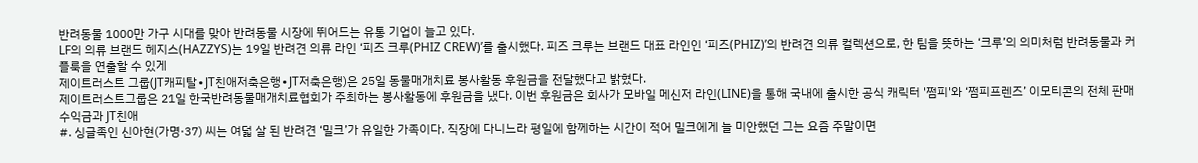반려동물 1000만 가구 시대를 맞아 반려동물 시장에 뛰어드는 유통 기업이 늘고 있다.
LF의 의류 브랜드 헤지스(HAZZYS)는 19일 반려견 의류 라인 ‘피즈 크루(PHIZ CREW)’를 출시했다. 피즈 크루는 브랜드 대표 라인인 ‘피즈(PHIZ)’의 반려견 의류 컬렉션으로, 한 팀을 뜻하는 ‘크루’의 의미처럼 반려동물과 커플룩을 연출할 수 있게
제이트러스트 그룹(JT캐피탈∙JT친애저축은행∙JT저축은행)은 25일 동물매개치료 봉사활동 후원금을 전달했다고 밝혔다.
제이트러스트그룹은 21일 한국반려동물매개치료협회가 주최하는 봉사활동에 후원금을 냈다. 이번 후원금은 회사가 모바일 메신저 라인(LINE)을 통해 국내에 출시한 공식 캐릭터 '쩜피'와 ‘쩜피프렌즈’ 이모티콘의 전체 판매 수익금과 JT친애
#. 싱글족인 신아현(가명·37) 씨는 여덟 살 된 반려견 ‘밀크’가 유일한 가족이다. 직장에 다니느라 평일에 함께하는 시간이 적어 밀크에게 늘 미안했던 그는 요즘 주말이면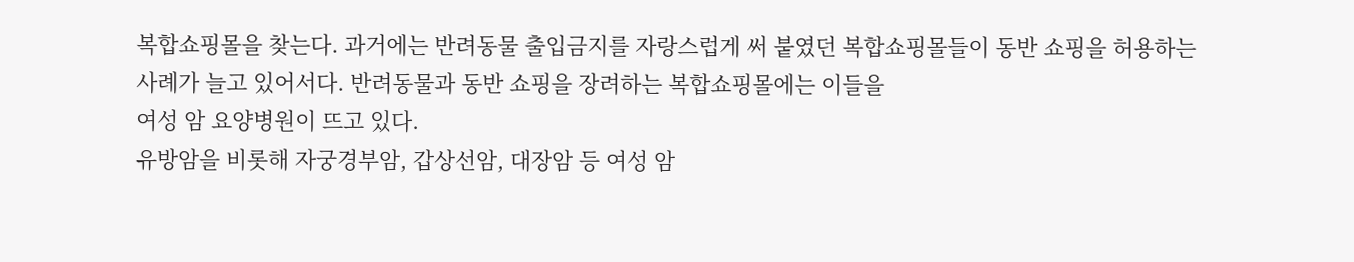복합쇼핑몰을 찾는다. 과거에는 반려동물 출입금지를 자랑스럽게 써 붙였던 복합쇼핑몰들이 동반 쇼핑을 허용하는 사례가 늘고 있어서다. 반려동물과 동반 쇼핑을 장려하는 복합쇼핑몰에는 이들을
여성 암 요양병원이 뜨고 있다.
유방암을 비롯해 자궁경부암, 갑상선암, 대장암 등 여성 암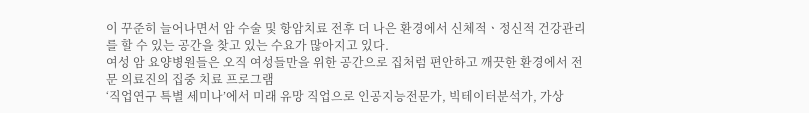이 꾸준히 늘어나면서 암 수술 및 항암치료 전후 더 나은 환경에서 신체적ㆍ정신적 건강관리를 할 수 있는 공간을 찾고 있는 수요가 많아지고 있다.
여성 암 요양병원들은 오직 여성들만을 위한 공간으로 집처럼 편안하고 깨끗한 환경에서 전문 의료진의 집중 치료 프로그램
‘직업연구 특별 세미나’에서 미래 유망 직업으로 인공지능전문가, 빅테이터분석가, 가상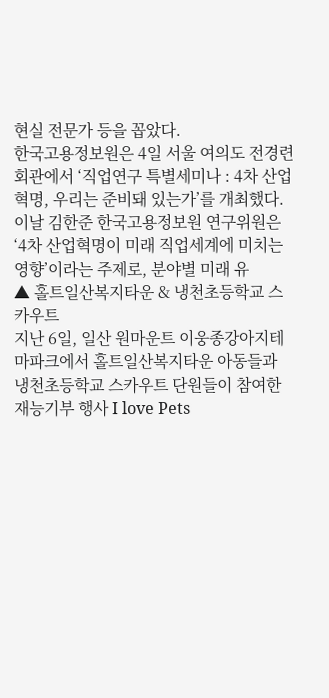현실 전문가 등을 꼽았다.
한국고용정보원은 4일 서울 여의도 전경련회관에서 ‘직업연구 특별세미나 : 4차 산업혁명, 우리는 준비돼 있는가’를 개최했다. 이날 김한준 한국고용정보원 연구위원은 ‘4차 산업혁명이 미래 직업세계에 미치는 영향’이라는 주제로, 분야별 미래 유
▲ 홀트일산복지타운 & 냉천초등학교 스카우트
지난 6일, 일산 원마운트 이웅종강아지테마파크에서 홀트일산복지타운 아동들과 냉천초등학교 스카우트 단원들이 참여한 재능기부 행사 I love Pets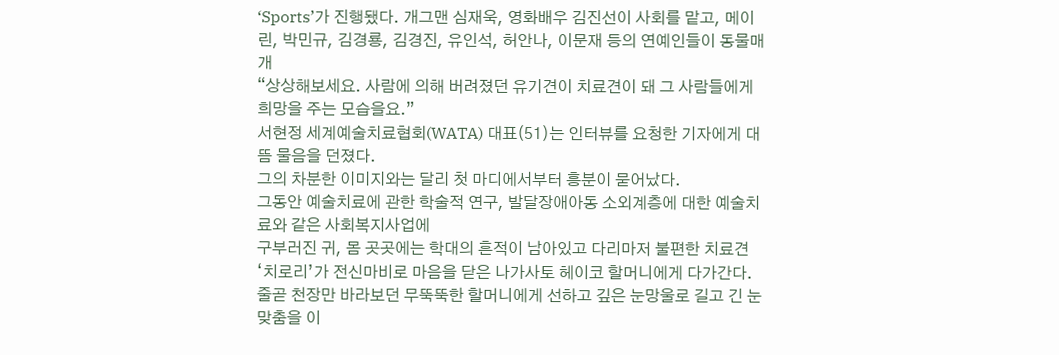‘Sports’가 진행됐다. 개그맨 심재욱, 영화배우 김진선이 사회를 맡고, 메이린, 박민규, 김경룡, 김경진, 유인석, 허안나, 이문재 등의 연예인들이 동물매개
“상상해보세요. 사람에 의해 버려졌던 유기견이 치료견이 돼 그 사람들에게 희망을 주는 모습을요.”
서현정 세계예술치료협회(WATA) 대표(51)는 인터뷰를 요청한 기자에게 대뜸 물음을 던졌다.
그의 차분한 이미지와는 달리 첫 마디에서부터 흥분이 묻어났다.
그동안 예술치료에 관한 학술적 연구, 발달장애아동 소외계층에 대한 예술치료와 같은 사회복지사업에
구부러진 귀, 몸 곳곳에는 학대의 흔적이 남아있고 다리마저 불편한 치료견 ‘치로리’가 전신마비로 마음을 닫은 나가사토 헤이코 할머니에게 다가간다. 줄곧 천장만 바라보던 무뚝뚝한 할머니에게 선하고 깊은 눈망울로 길고 긴 눈맞춤을 이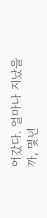어갔다. 얼마나 지났을까, 몇년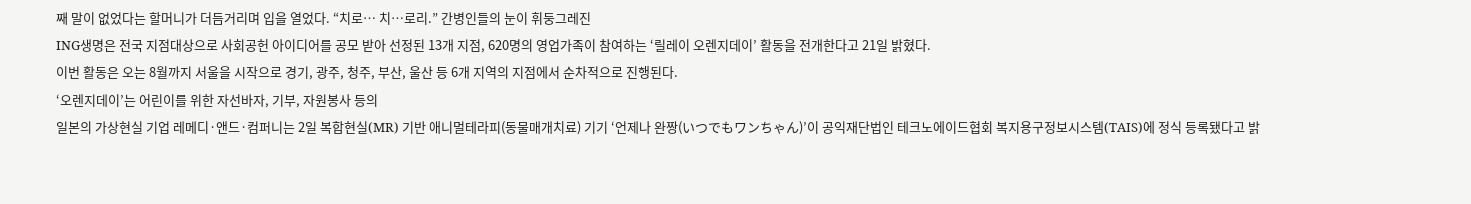째 말이 없었다는 할머니가 더듬거리며 입을 열었다. “치로… 치…로리.” 간병인들의 눈이 휘둥그레진
ING생명은 전국 지점대상으로 사회공헌 아이디어를 공모 받아 선정된 13개 지점, 620명의 영업가족이 참여하는 ‘릴레이 오렌지데이’ 활동을 전개한다고 21일 밝혔다.
이번 활동은 오는 8월까지 서울을 시작으로 경기, 광주, 청주, 부산, 울산 등 6개 지역의 지점에서 순차적으로 진행된다.
‘오렌지데이’는 어린이를 위한 자선바자, 기부, 자원봉사 등의
일본의 가상현실 기업 레메디·앤드·컴퍼니는 2일 복합현실(MR) 기반 애니멀테라피(동물매개치료) 기기 ‘언제나 완짱(いつでもワンちゃん)’이 공익재단법인 테크노에이드협회 복지용구정보시스템(TAIS)에 정식 등록됐다고 밝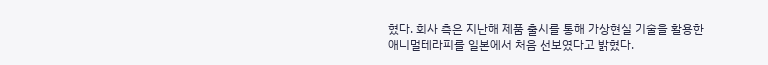혔다. 회사 측은 지난해 제품 출시를 통해 가상현실 기술을 활용한 애니멀테라피를 일본에서 처음 선보였다고 밝혔다.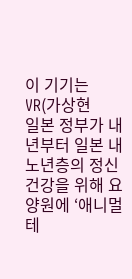이 기기는 VR(가상현
일본 정부가 내년부터 일본 내 노년층의 정신건강을 위해 요양원에 ‘애니멀 테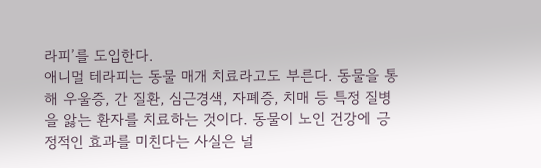라피’를 도입한다.
애니멀 테라피는 동물 매개 치료라고도 부른다. 동물을 통해 우울증, 간 질환, 심근경색, 자폐증, 치매 등 특정 질병을 앓는 환자를 치료하는 것이다. 동물이 노인 건강에 긍정적인 효과를 미친다는 사실은 널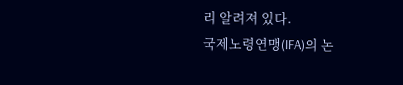리 알려져 있다.
국제노령연맹(IFA)의 논